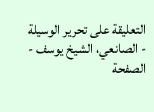التعليقة على تحرير الوسيلة - الصانعي، الشيخ يوسف - الصفحة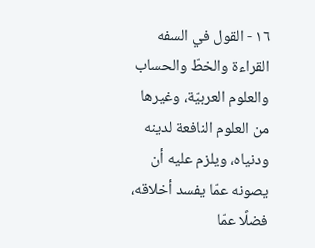١٦ - القول في السفه
القراءة والخطّ والحساب والعلوم العربيّة، وغيرها من العلوم النافعة لدينه ودنياه، ويلزم عليه أن يصونه عمّا يفسد أخلاقه، فضلًا عمّا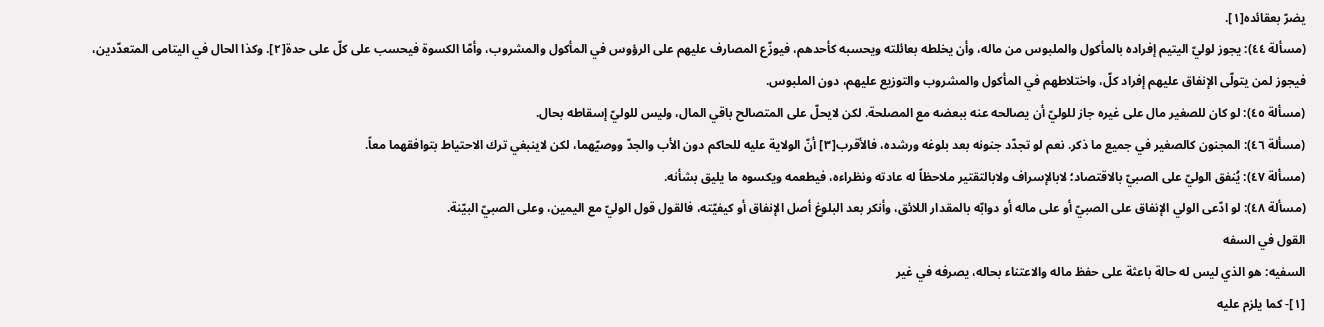يضرّ بعقائده[١].
(مسألة ٤٤): يجوز لوليّ اليتيم إفراده بالمأكول والملبوس من ماله، وأن يخلطه بعائلته ويحسبه كأحدهم، فيوزّع المصارف عليهم على الرؤوس في المأكول والمشروب، وأمّا الكسوة فيحسب على كلّ على حدة[٢]. وكذا الحال في اليتامى المتعدّدين، فيجوز لمن يتولّى الإنفاق عليهم إفراد كلّ، واختلاطهم في المأكول والمشروب والتوزيع عليهم، دون الملبوس.
(مسألة ٤٥): لو كان للصغير مال على غيره جاز للوليّ أن يصالحه عنه ببعضه مع المصلحة. لكن لايحلّ على المتصالح باقي المال، وليس للوليّ إسقاطه بحال.
(مسألة ٤٦): المجنون كالصغير في جميع ما ذكر. نعم لو تجدّد جنونه بعد بلوغه ورشده، فالأقرب[٣] أنّ الولاية عليه للحاكم دون الأب والجدّ ووصيّهما، لكن لاينبغي ترك الاحتياط بتوافقهما معاً.
(مسألة ٤٧): يُنفق الوليّ على الصبيّ بالاقتصاد؛ لابالإسراف ولابالتقتير ملاحظاً له عادته ونظراءه، فيطعمه ويكسوه ما يليق بشأنه.
(مسألة ٤٨): لو ادّعى الولي الإنفاق على الصبيّ أو على ماله أو دوابّه بالمقدار اللائق، وأنكر بعد البلوغ أصل الإنفاق أو كيفيّته، فالقول قول الوليّ مع اليمين، وعلى الصبيّ البيّنة.
القول في السفه
السفيه: هو الذي ليس له حالة باعثة على حفظ ماله والاعتناء بحاله، يصرفه في غير
[١]- كما يلزم عليه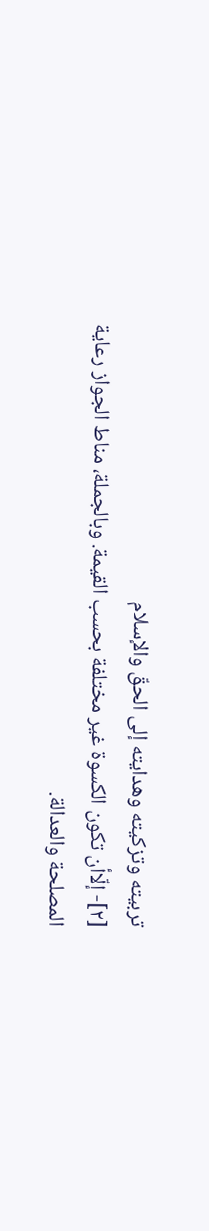تربيته وتزكيته وهدايته إلى الحقّ والإسلام
[٢]- إلّاأن تكون الكسوة غير مختلفة بحسب القيمة. وبالجملة، مناط الجواز رعاية المصلحة والعدالة.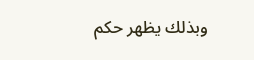وبذلك يظهر حكم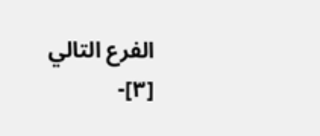الفرع التالي
[٣]-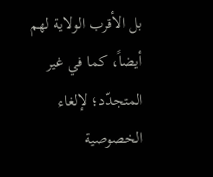بل الأقرب الولاية لهم أيضاً، كما في غير المتجدّد؛ لإلغاء الخصوصية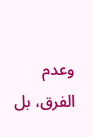وعدم الفرق، بل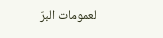لعمومات البرّ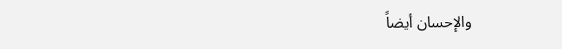والإحسان أيضاً